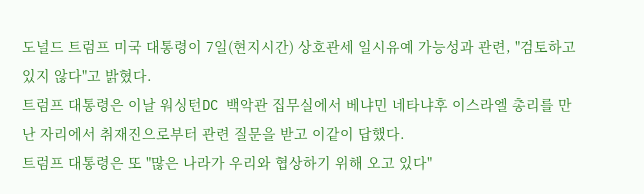도널드 트럼프 미국 대통령이 7일(현지시간) 상호관세 일시유예 가능성과 관련, "검토하고 있지 않다"고 밝혔다.
트럼프 대통령은 이날 워싱턴DC 백악관 집무실에서 베냐민 네타냐후 이스라엘 총리를 만난 자리에서 취재진으로부터 관련 질문을 받고 이같이 답했다.
트럼프 대통령은 또 "많은 나라가 우리와 협상하기 위해 오고 있다"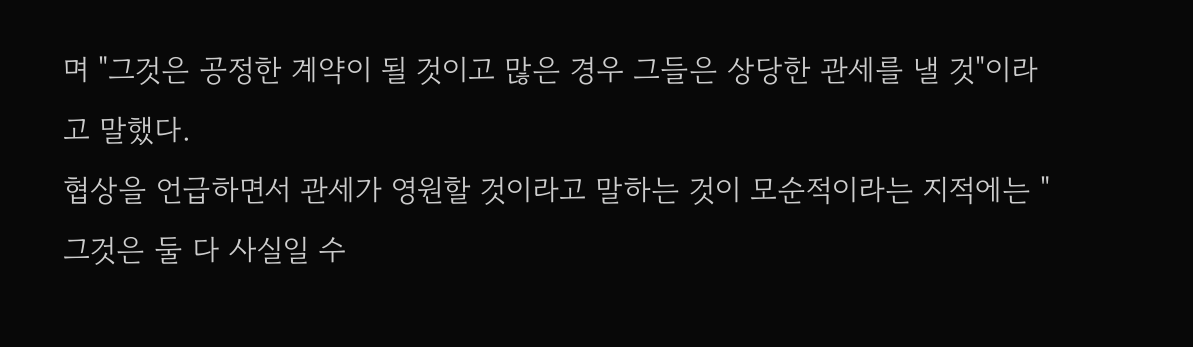며 "그것은 공정한 계약이 될 것이고 많은 경우 그들은 상당한 관세를 낼 것"이라고 말했다.
협상을 언급하면서 관세가 영원할 것이라고 말하는 것이 모순적이라는 지적에는 "그것은 둘 다 사실일 수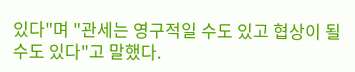있다"며 "관세는 영구적일 수도 있고 협상이 될 수도 있다"고 말했다.